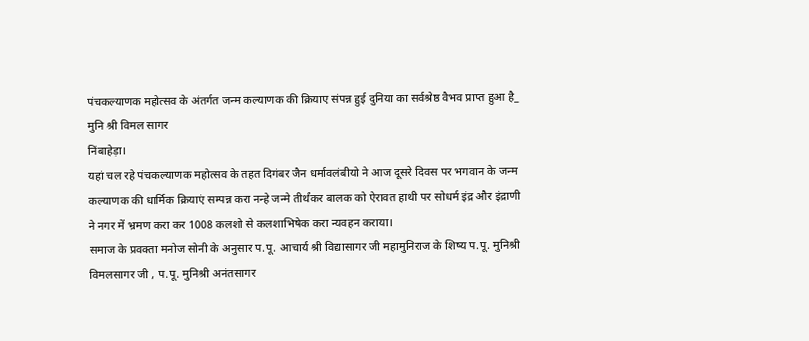पंचकल्याणक महोत्सव के अंतर्गत जन्म कल्याणक की क्रियाए संपन्न हुई दुनिया का सर्वश्रेष्ठ वैभव प्राप्त हुआ है_ मुनि श्री विमल सागर
निंबाहेड़ा।
यहां चल रहे पंचकल्याणक महोत्सव के तहत दिगंबर जैन धर्मावलंबीयो ने आज दूसरे दिवस पर भगवान के जन्म कल्याणक की धार्मिक क्रियाएं सम्पन्न करा नन्हे जन्मे तीर्थंकर बालक को ऐरावत हाथी पर सोधर्म इंद्र और इंद्राणी ने नगर में भ्रमण करा कर 1008 कलशो से कलशाभिषेक करा न्यवहन कराया।
समाज के प्रवक्ता मनोज सोनी के अनुसार प.पू. आचार्य श्री विद्यासागर जी महामुनिराज के शिष्य प.पू. मुनिश्री विमलसागर जी , प.पू. मुनिश्री अनंतसागर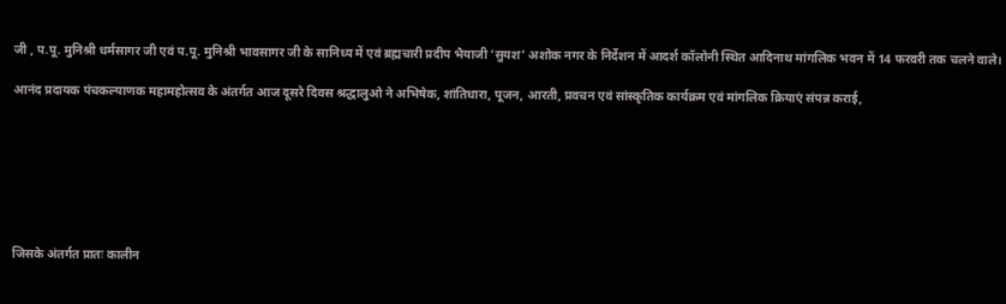जी , प.पू. मुनिश्री धर्मसागर जी एवं प.पू. मुनिश्री भावसागर जी के सानिध्य में एवं ब्रह्मचारी प्रदीप भैयाजी ‘सुयश’ अशोक नगर के निर्देशन में आदर्श कॉलोनी स्थित आदिनाथ मांगलिक भवन में 14 फरवरी तक चलने वाले।

आनंद प्रदायक पंचकल्याणक महामहोत्सव के अंतर्गत आज दूसरे दिवस श्रद्धालुओ ने अभिषेक, शांतिधारा, पूजन, आरती, प्रवचन एवं सांस्कृतिक कार्यक्रम एवं मांगलिक क्रियाएं संपन्न कराई,







जिसके अंतर्गत प्रातः कालीन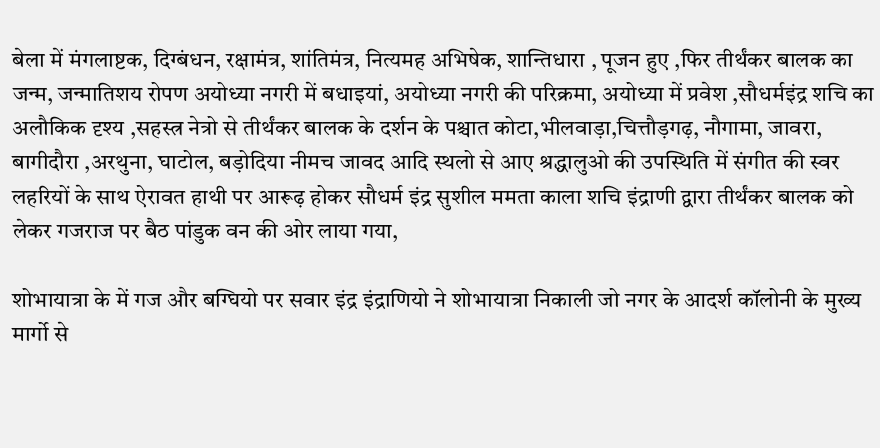बेला में मंगलाष्टक, दिग्बंधन, रक्षामंत्र, शांतिमंत्र, नित्यमह अभिषेक, शान्तिधारा , पूजन हुए ,फिर तीर्थंकर बालक का जन्म, जन्मातिशय रोपण अयोध्या नगरी में बधाइयां, अयोध्या नगरी की परिक्रमा, अयोध्या में प्रवेश ,सौधर्मइंद्र शचि का अलौकिक दृश्य ,सहस्त्र नेत्रो से तीर्थंकर बालक के दर्शन के पश्चात कोटा,भीलवाड़ा,चित्तौड़गढ़, नौगामा, जावरा, बागीदौरा ,अरथुना, घाटोल, बड़ोदिया नीमच जावद आदि स्थलो से आए श्रद्धालुओ की उपस्थिति में संगीत की स्वर लहरियों के साथ ऐरावत हाथी पर आरूढ़ होकर सौधर्म इंद्र सुशील ममता काला शचि इंद्राणी द्वारा तीर्थंकर बालक को लेकर गजराज पर बैठ पांडुक वन की ओर लाया गया,

शोभायात्रा के में गज और बग्घियो पर सवार इंद्र इंद्राणियो ने शोभायात्रा निकाली जो नगर के आदर्श कॉलोनी के मुख्य मार्गो से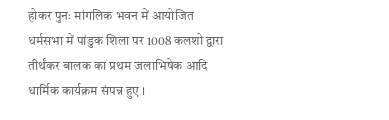होकर पुनः मांगलिक भवन में आयोजित धर्मसभा में पांडुक शिला पर 1008 कलशो द्वारा तीर्थंकर बालक का प्रथम जलाभिषेक आदि धार्मिक कार्यक्रम संपन्न हुए ।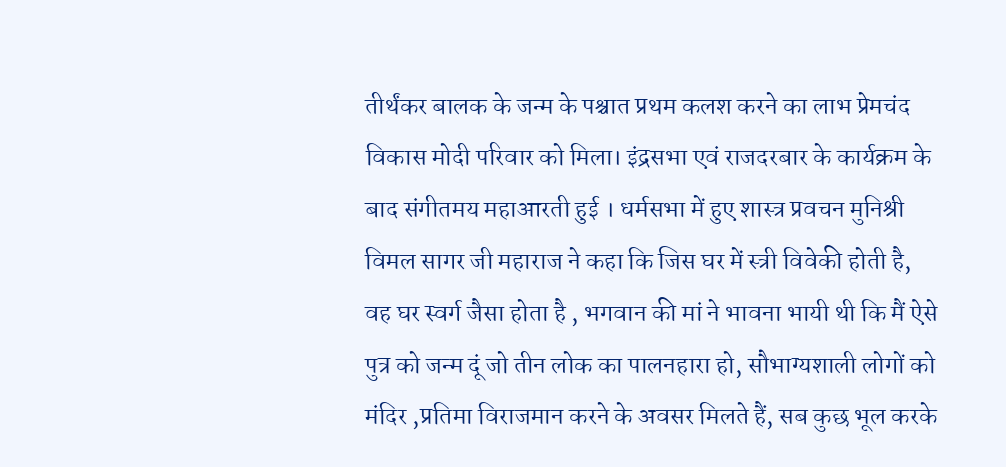तीर्थंकर बालक के जन्म के पश्चात प्रथम कलश करने का लाभ प्रेमचंद विकास मोदी परिवार को मिला। इंद्रसभा एवं राजदरबार के कार्यक्रम के बाद संगीतमय महाआरती हुई । धर्मसभा में हुए शास्त्र प्रवचन मुनिश्री विमल सागर जी महाराज ने कहा कि जिस घर में स्त्री विवेकी होती है, वह घर स्वर्ग जैसा होता है , भगवान की मां ने भावना भायी थी कि मैं ऐसे पुत्र को जन्म दूं जो तीन लोक का पालनहारा हो, सौभाग्यशाली लोगों को मंदिर ,प्रतिमा विराजमान करने के अवसर मिलते हैं, सब कुछ भूल करके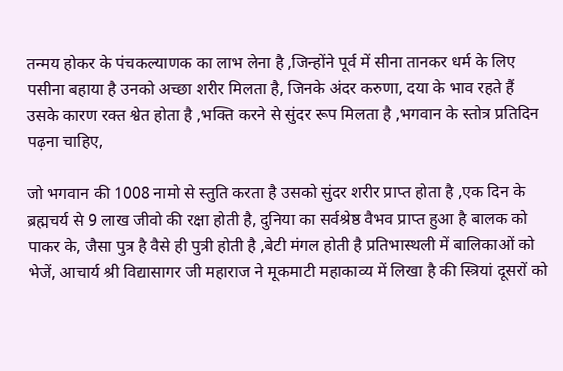तन्मय होकर के पंचकल्याणक का लाभ लेना है ,जिन्होंने पूर्व में सीना तानकर धर्म के लिए पसीना बहाया है उनको अच्छा शरीर मिलता है, जिनके अंदर करुणा, दया के भाव रहते हैं उसके कारण रक्त श्वेत होता है ,भक्ति करने से सुंदर रूप मिलता है ,भगवान के स्तोत्र प्रतिदिन पढ़ना चाहिए,

जो भगवान की 1008 नामो से स्तुति करता है उसको सुंदर शरीर प्राप्त होता है ,एक दिन के ब्रह्मचर्य से 9 लाख जीवो की रक्षा होती है, दुनिया का सर्वश्रेष्ठ वैभव प्राप्त हुआ है बालक को पाकर के, जैसा पुत्र है वैसे ही पुत्री होती है ,बेटी मंगल होती है प्रतिभास्थली में बालिकाओं को भेजें, आचार्य श्री विद्यासागर जी महाराज ने मूकमाटी महाकाव्य में लिखा है की स्त्रियां दूसरों को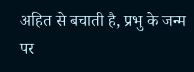अहित से बचाती है, प्रभु के जन्म पर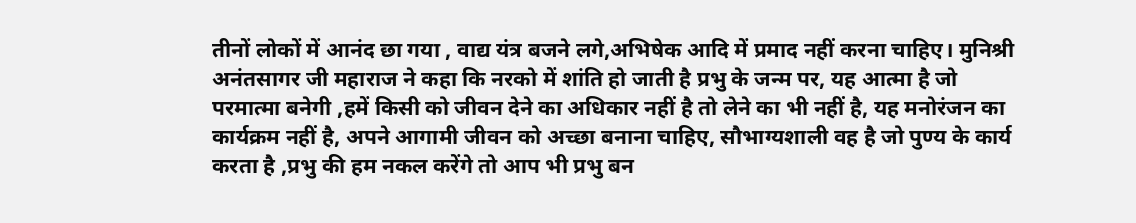तीनों लोकों में आनंद छा गया , वाद्य यंत्र बजने लगे,अभिषेक आदि में प्रमाद नहीं करना चाहिए। मुनिश्री अनंतसागर जी महाराज ने कहा कि नरको में शांति हो जाती है प्रभु के जन्म पर, यह आत्मा है जो परमात्मा बनेगी ,हमें किसी को जीवन देने का अधिकार नहीं है तो लेने का भी नहीं है, यह मनोरंजन का कार्यक्रम नहीं है, अपने आगामी जीवन को अच्छा बनाना चाहिए, सौभाग्यशाली वह है जो पुण्य के कार्य करता है ,प्रभु की हम नकल करेंगे तो आप भी प्रभु बन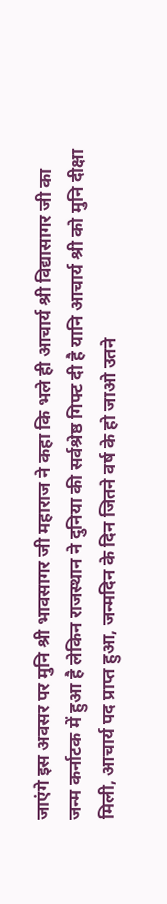जाएंगे इस अवसर पर मुनि श्री भावसागर जी महाराज ने कहा कि भले ही आचार्य श्री विद्यासागर जी का जन्म कर्नाटक में हुआ है लेकिन राजस्थान ने दुनिया की सर्वश्रेष्ठ गिफ्ट दी है यानि आचार्य श्री को मुनि दीक्षा मिली, आचार्य पद प्राप्त हुआ, जन्मदिन के दिन जितने वर्ष के हो जाओ उतने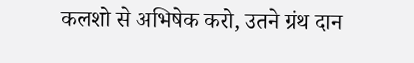कलशो से अभिषेक करो, उतने ग्रंथ दान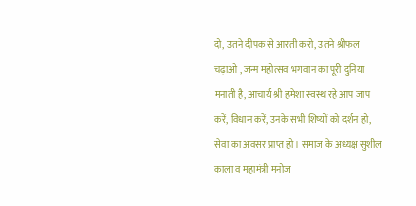दो, उतने दीपक से आरती करो, उतने श्रीफल चढ़ाओ , जन्म महोत्सव भगवान का पूरी दुनिया मनाती है, आचार्य श्री हमेशा स्वस्थ रहे आप जाप करें, विधान करें, उनके सभी शिष्यों को दर्शन हो, सेवा का अवसर प्राप्त हो। समाज के अध्यक्ष सुशील काला व महामंत्री मनोज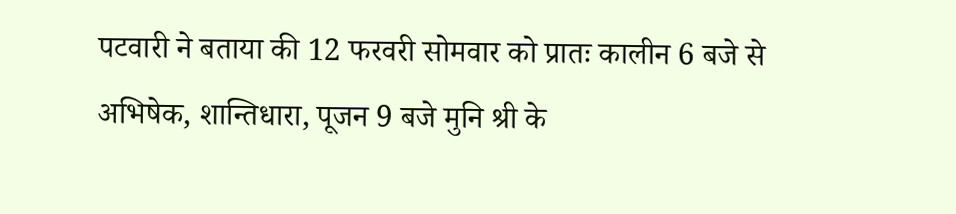पटवारी ने बताया की 12 फरवरी सोमवार को प्रातः कालीन 6 बजे से अभिषेक, शान्तिधारा, पूजन 9 बजे मुनि श्री के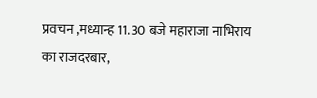प्रवचन ,मध्यान्ह 11.30 बजे महाराजा नाभिराय का राजदरबार,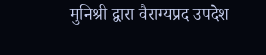मुनिश्री द्वारा वैराग्यप्रद उपदेश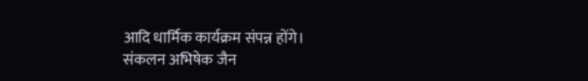आदि धार्मिक कार्यक्रम संपन्न होंगे।
संकलन अभिषेक जैन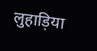लुहाड़िया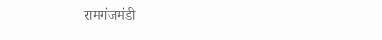रामगंजमंडी